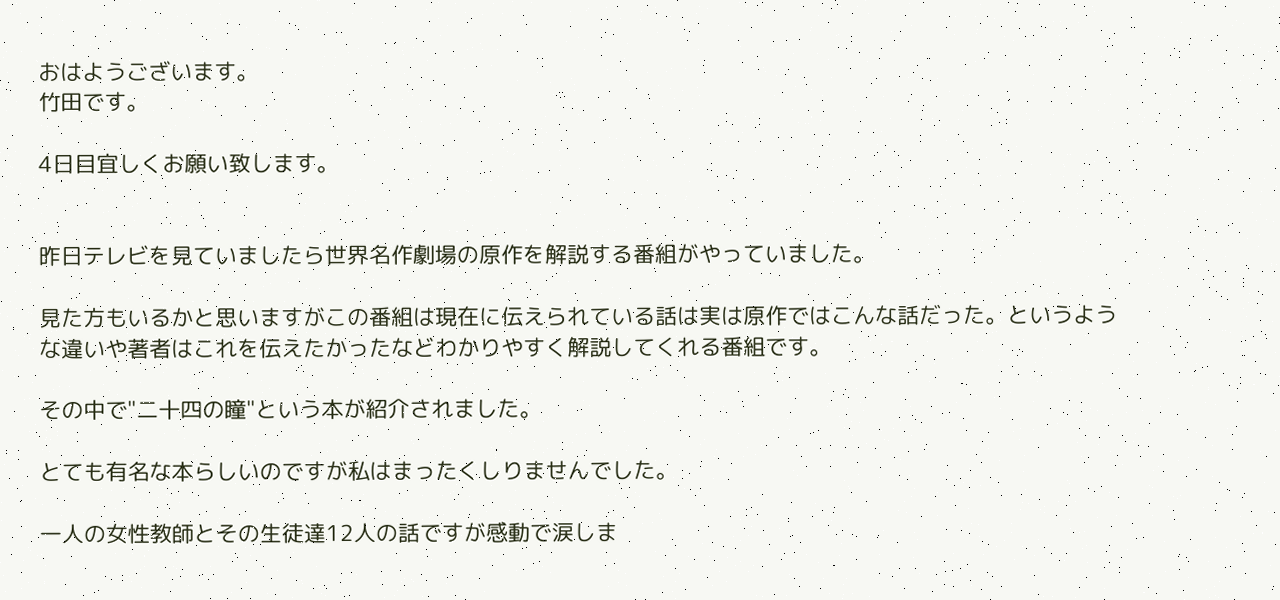おはようございます。
竹田です。

4日目宜しくお願い致します。


昨日テレビを見ていましたら世界名作劇場の原作を解説する番組がやっていました。

見た方もいるかと思いますがこの番組は現在に伝えられている話は実は原作ではこんな話だった。というような違いや著者はこれを伝えたかったなどわかりやすく解説してくれる番組です。

その中で"二十四の瞳"という本が紹介されました。

とても有名な本らしいのですが私はまったくしりませんでした。

一人の女性教師とその生徒達12人の話ですが感動で涙しま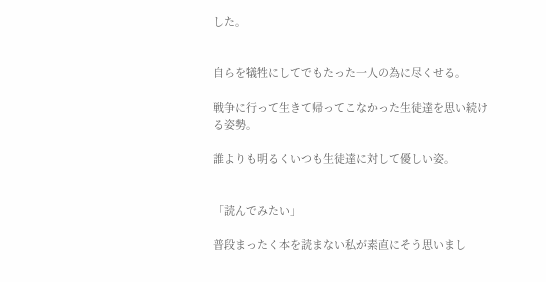した。


自らを犠牲にしてでもたった一人の為に尽くせる。

戦争に行って生きて帰ってこなかった生徒達を思い続ける姿勢。

誰よりも明るくいつも生徒達に対して優しい姿。


「読んでみたい」

普段まったく本を読まない私が素直にそう思いまし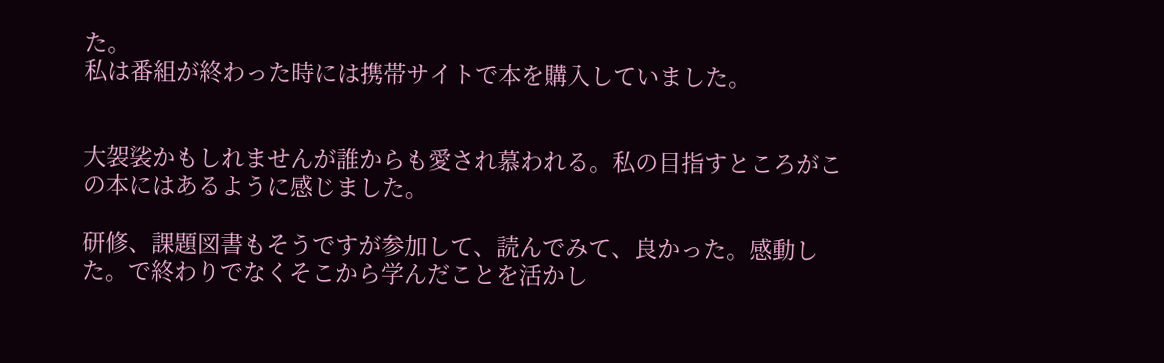た。
私は番組が終わった時には携帯サイトで本を購入していました。


大袈裟かもしれませんが誰からも愛され慕われる。私の目指すところがこの本にはあるように感じました。

研修、課題図書もそうですが参加して、読んでみて、良かった。感動した。で終わりでなくそこから学んだことを活かし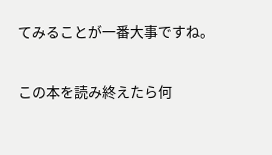てみることが一番大事ですね。


この本を読み終えたら何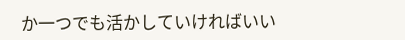か一つでも活かしていければいい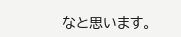なと思います。